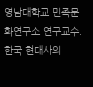영남대학교 민족문화연구소 연구교수. 한국 현대사의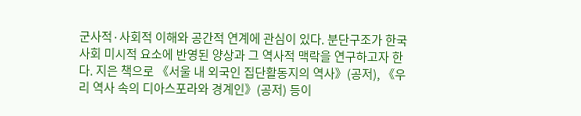군사적·사회적 이해와 공간적 연계에 관심이 있다. 분단구조가 한국 사회 미시적 요소에 반영된 양상과 그 역사적 맥락을 연구하고자 한다. 지은 책으로 《서울 내 외국인 집단활동지의 역사》(공저), 《우리 역사 속의 디아스포라와 경계인》(공저) 등이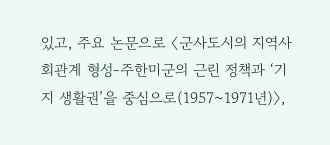있고, 주요 논문으로 〈군사도시의 지역사회관계 형성-주한미군의 근린 정책과 ‘기지 생활권’을 중심으로(1957~1971년)〉,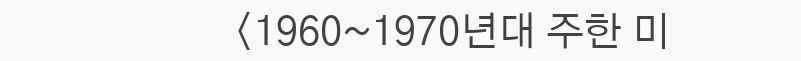〈1960~1970년대 주한 미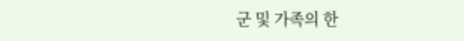군 및 가족의 한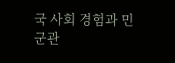국 사회 경험과 민군관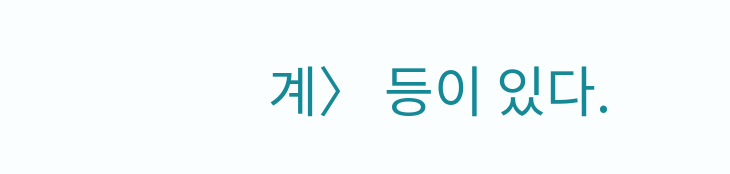계〉 등이 있다.